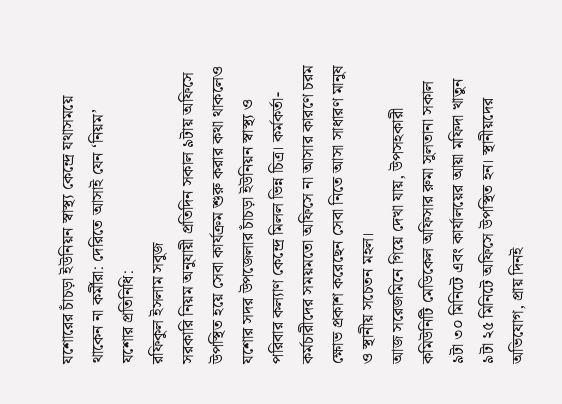যশোরের চাঁচড়া ইউনিয়ন স্বাস্থ্য কেন্দ্রে যথাসময়ে থাকেন না কর্মীরা: দেরিতে আসাই যেন ‘নিয়ম’
যশোর প্রতিনিধি:
রফিকুল ইসলাম সবুজ
সরকারি নিয়ম অনুযায়ী প্রতিদিন সকাল ৯টায় অফিসে উপস্থিত হয়ে সেবা কার্যক্রম শুরু করার কথা থাকলেও যশোর সদর উপজেলার চাঁচড়া ইউনিয়ন স্বাস্থ্য ও পরিবার কল্যাণ কেন্দ্রে মিলল ভিন্ন চিত্র। কর্মকর্তা-কর্মচারীদের সময়মতো অফিসে না আসার কারণে চরম ক্ষোভ প্রকাশ করেছেন সেবা নিতে আসা সাধারণ মানুষ ও স্থানীয় সচেতন মহল।
আজ সরেজমিনে গিয়ে দেখা যায়, উপসহকারী কমিউনিটি মেডিকেল অফিসার রুমা সুলতানা সকাল ৯টা ৩০ মিনিটে এবং কার্যালয়ের আয়া মফিদা খাতুন ৯টা ২৫ মিনিটে অফিসে উপস্থিত হন। স্থানীয়দের অভিযোগ, প্রায় দিনই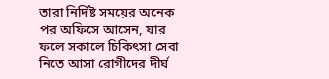তারা নির্দিষ্ট সময়ের অনেক পর অফিসে আসেন, যার ফলে সকালে চিকিৎসা সেবা নিতে আসা রোগীদের দীর্ঘ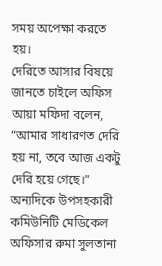সময় অপেক্ষা করতে হয়।
দেরিতে আসার বিষয়ে জানতে চাইলে অফিস আয়া মফিদা বলেন, “আমার সাধারণত দেরি হয় না, তবে আজ একটু দেরি হয়ে গেছে।”
অন্যদিকে উপসহকারী কমিউনিটি মেডিকেল অফিসার রুমা সুলতানা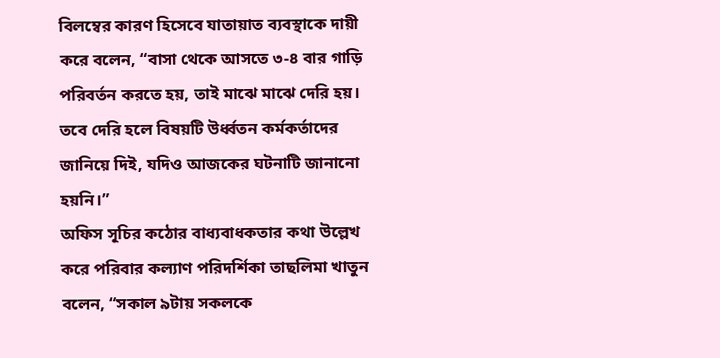বিলম্বের কারণ হিসেবে যাতায়াত ব্যবস্থাকে দায়ী করে বলেন, “বাসা থেকে আসতে ৩-৪ বার গাড়ি পরিবর্তন করতে হয়, তাই মাঝে মাঝে দেরি হয়। তবে দেরি হলে বিষয়টি উর্ধ্বতন কর্মকর্তাদের জানিয়ে দিই, যদিও আজকের ঘটনাটি জানানো হয়নি।”
অফিস সূচির কঠোর বাধ্যবাধকতার কথা উল্লেখ করে পরিবার কল্যাণ পরিদর্শিকা তাছলিমা খাতুন বলেন, “সকাল ৯টায় সকলকে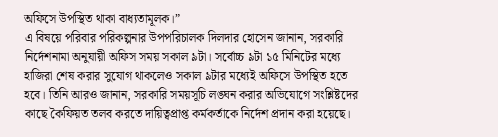অফিসে উপস্থিত থাকা বাধ্যতামূলক।”
এ বিষয়ে পরিবার পরিকল্পনার উপপরিচালক দিলদার হোসেন জানান, সরকারি নির্দেশনামা অনুযায়ী অফিস সময় সকাল ৯টা। সর্বোচ্চ ৯টা ১৫ মিনিটের মধ্যে হাজিরা শেষ করার সুযোগ থাকলেও সকাল ৯টার মধ্যেই অফিসে উপস্থিত হতে হবে। তিনি আরও জানান, সরকারি সময়সূচি লঙ্ঘন করার অভিযোগে সংশ্লিষ্টদের কাছে কৈফিয়ত তলব করতে দায়িত্বপ্রাপ্ত কর্মকর্তাকে নির্দেশ প্রদান করা হয়েছে।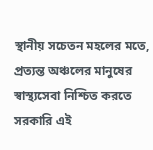স্থানীয় সচেতন মহলের মতে, প্রত্যন্ত অঞ্চলের মানুষের স্বাস্থ্যসেবা নিশ্চিত করতে সরকারি এই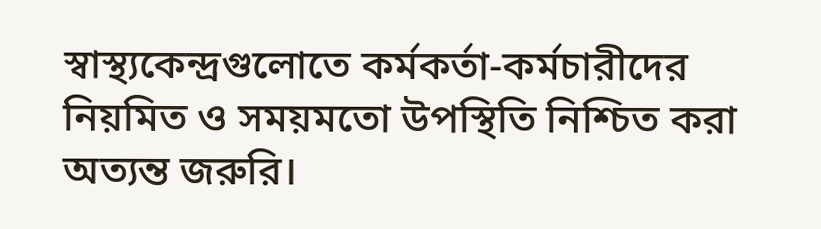স্বাস্থ্যকেন্দ্রগুলোতে কর্মকর্তা-কর্মচারীদের নিয়মিত ও সময়মতো উপস্থিতি নিশ্চিত করা অত্যন্ত জরুরি।